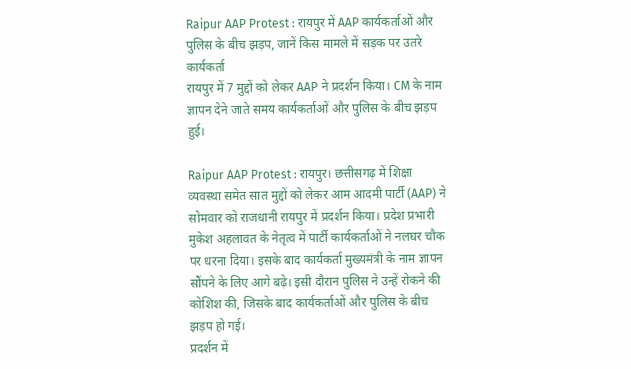Raipur AAP Protest : रायपुर में AAP कार्यकर्ताओं और पुलिस के बीच झड़प, जानें किस मामले में सड़क पर उतरे कार्यकर्ता
रायपुर में 7 मुद्दों को लेकर AAP ने प्रदर्शन किया। CM के नाम ज्ञापन देने जाते समय कार्यकर्ताओं और पुलिस के बीच झड़प हुई।

Raipur AAP Protest : रायपुर। छत्तीसगढ़ में शिक्षा व्यवस्था समेत सात मुद्दों को लेकर आम आदमी पार्टी (AAP) ने सोमवार को राजधानी रायपुर में प्रदर्शन किया। प्रदेश प्रभारी मुकेश अहलावत के नेतृत्व में पार्टी कार्यकर्ताओं ने नलघर चौक पर धरना दिया। इसके बाद कार्यकर्ता मुख्यमंत्री के नाम ज्ञापन सौंपने के लिए आगे बढ़े। इसी दौरान पुलिस ने उन्हें रोकने की कोशिश की, जिसके बाद कार्यकर्ताओं और पुलिस के बीच झड़प हो गई।
प्रदर्शन में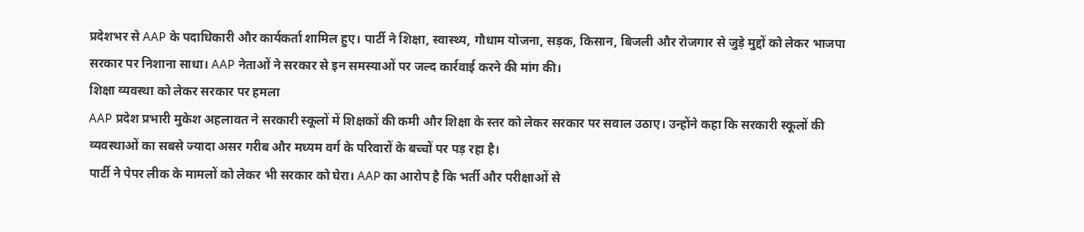प्रदेशभर से AAP के पदाधिकारी और कार्यकर्ता शामिल हुए। पार्टी ने शिक्षा, स्वास्थ्य, गौधाम योजना, सड़क, किसान, बिजली और रोजगार से जुड़े मुद्दों को लेकर भाजपा सरकार पर निशाना साधा। AAP नेताओं ने सरकार से इन समस्याओं पर जल्द कार्रवाई करने की मांग की।
शिक्षा व्यवस्था को लेकर सरकार पर हमला
AAP प्रदेश प्रभारी मुकेश अहलावत ने सरकारी स्कूलों में शिक्षकों की कमी और शिक्षा के स्तर को लेकर सरकार पर सवाल उठाए। उन्होंने कहा कि सरकारी स्कूलों की व्यवस्थाओं का सबसे ज्यादा असर गरीब और मध्यम वर्ग के परिवारों के बच्चों पर पड़ रहा है।
पार्टी ने पेपर लीक के मामलों को लेकर भी सरकार को घेरा। AAP का आरोप है कि भर्ती और परीक्षाओं से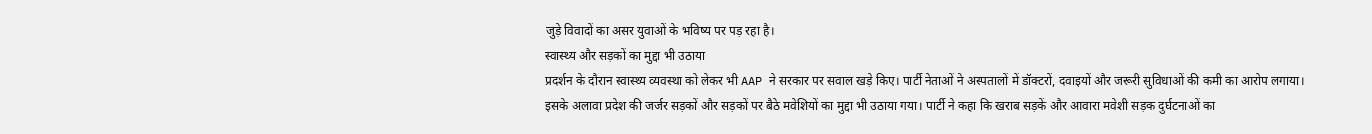जुड़े विवादों का असर युवाओं के भविष्य पर पड़ रहा है।
स्वास्थ्य और सड़कों का मुद्दा भी उठाया
प्रदर्शन के दौरान स्वास्थ्य व्यवस्था को लेकर भी AAP ने सरकार पर सवाल खड़े किए। पार्टी नेताओं ने अस्पतालों में डॉक्टरों, दवाइयों और जरूरी सुविधाओं की कमी का आरोप लगाया।
इसके अलावा प्रदेश की जर्जर सड़कों और सड़कों पर बैठे मवेशियों का मुद्दा भी उठाया गया। पार्टी ने कहा कि खराब सड़कें और आवारा मवेशी सड़क दुर्घटनाओं का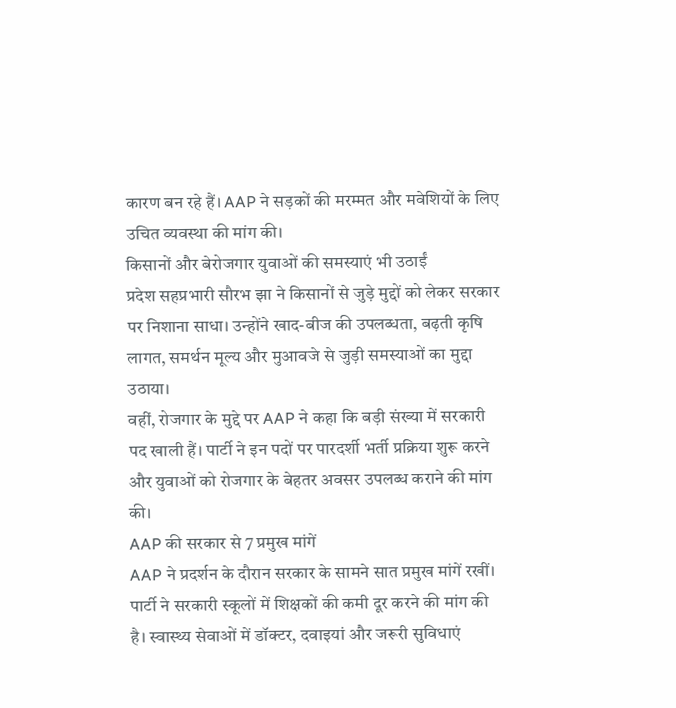कारण बन रहे हैं। AAP ने सड़कों की मरम्मत और मवेशियों के लिए उचित व्यवस्था की मांग की।
किसानों और बेरोजगार युवाओं की समस्याएं भी उठाईं
प्रदेश सहप्रभारी सौरभ झा ने किसानों से जुड़े मुद्दों को लेकर सरकार पर निशाना साधा। उन्होंने खाद-बीज की उपलब्धता, बढ़ती कृषि लागत, समर्थन मूल्य और मुआवजे से जुड़ी समस्याओं का मुद्दा उठाया।
वहीं, रोजगार के मुद्दे पर AAP ने कहा कि बड़ी संख्या में सरकारी पद खाली हैं। पार्टी ने इन पदों पर पारदर्शी भर्ती प्रक्रिया शुरू करने और युवाओं को रोजगार के बेहतर अवसर उपलब्ध कराने की मांग की।
AAP की सरकार से 7 प्रमुख मांगें
AAP ने प्रदर्शन के दौरान सरकार के सामने सात प्रमुख मांगें रखीं। पार्टी ने सरकारी स्कूलों में शिक्षकों की कमी दूर करने की मांग की है। स्वास्थ्य सेवाओं में डॉक्टर, दवाइयां और जरूरी सुविधाएं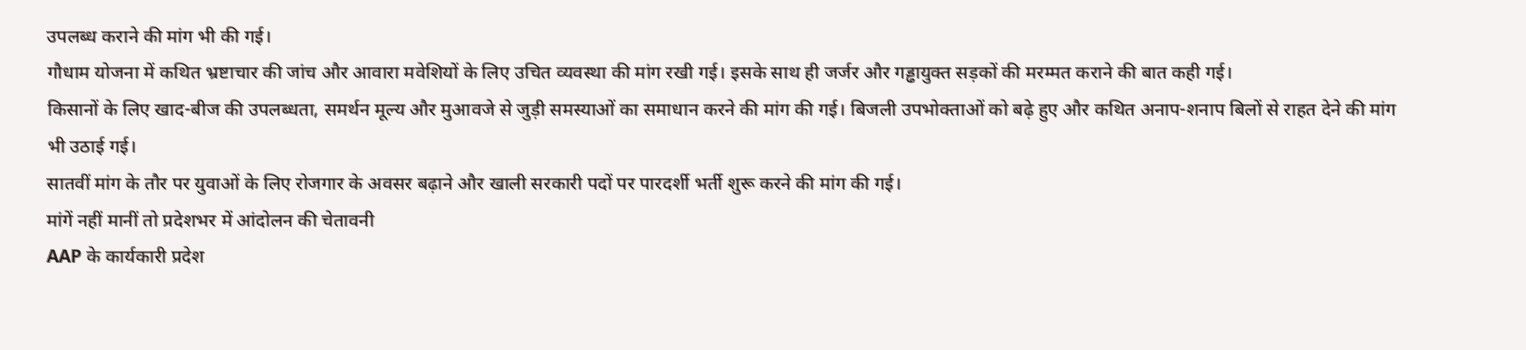उपलब्ध कराने की मांग भी की गई।
गौधाम योजना में कथित भ्रष्टाचार की जांच और आवारा मवेशियों के लिए उचित व्यवस्था की मांग रखी गई। इसके साथ ही जर्जर और गड्ढायुक्त सड़कों की मरम्मत कराने की बात कही गई।
किसानों के लिए खाद-बीज की उपलब्धता, समर्थन मूल्य और मुआवजे से जुड़ी समस्याओं का समाधान करने की मांग की गई। बिजली उपभोक्ताओं को बढ़े हुए और कथित अनाप-शनाप बिलों से राहत देने की मांग भी उठाई गई।
सातवीं मांग के तौर पर युवाओं के लिए रोजगार के अवसर बढ़ाने और खाली सरकारी पदों पर पारदर्शी भर्ती शुरू करने की मांग की गई।
मांगें नहीं मानीं तो प्रदेशभर में आंदोलन की चेतावनी
AAP के कार्यकारी प्रदेश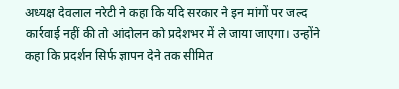अध्यक्ष देवलाल नरेटी ने कहा कि यदि सरकार ने इन मांगों पर जल्द कार्रवाई नहीं की तो आंदोलन को प्रदेशभर में ले जाया जाएगा। उन्होंने कहा कि प्रदर्शन सिर्फ ज्ञापन देने तक सीमित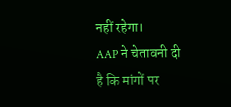नहीं रहेगा।
AAP ने चेतावनी दी है कि मांगों पर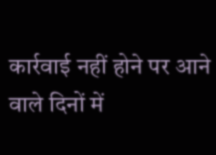कार्रवाई नहीं होने पर आने वाले दिनों में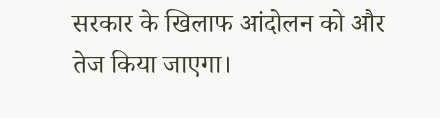सरकार के खिलाफ आंदोलन को और तेज किया जाएगा।